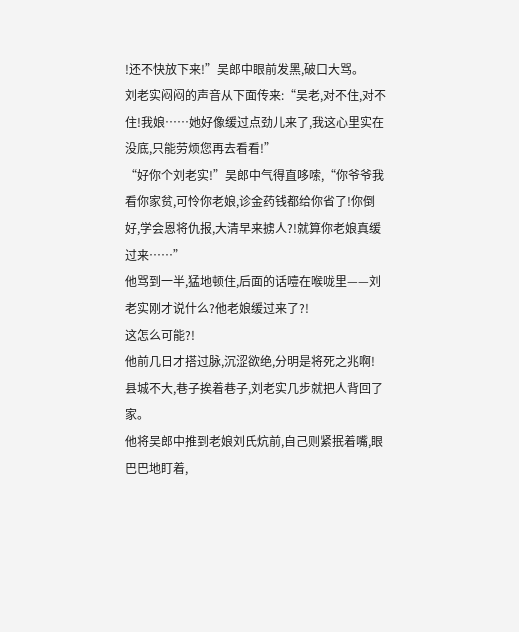!还不快放下来!”吴郎中眼前发黑,破口大骂。
刘老实闷闷的声音从下面传来:“吴老,对不住,对不住!我娘……她好像缓过点劲儿来了,我这心里实在没底,只能劳烦您再去看看!”
“好你个刘老实!”吴郎中气得直哆嗦,“你爷爷我看你家贫,可怜你老娘,诊金药钱都给你省了!你倒好,学会恩将仇报,大清早来掳人?!就算你老娘真缓过来……”
他骂到一半,猛地顿住,后面的话噎在喉咙里——刘老实刚才说什么?他老娘缓过来了?!
这怎么可能?!
他前几日才搭过脉,沉涩欲绝,分明是将死之兆啊!
县城不大,巷子挨着巷子,刘老实几步就把人背回了家。
他将吴郎中推到老娘刘氏炕前,自己则紧抿着嘴,眼巴巴地盯着,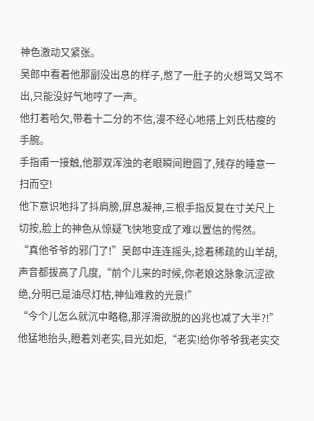神色激动又紧张。
吴郎中看着他那副没出息的样子,憋了一肚子的火想骂又骂不出,只能没好气地哼了一声。
他打着哈欠,带着十二分的不信,漫不经心地搭上刘氏枯瘦的手腕。
手指甫一接触,他那双浑浊的老眼瞬间瞪圆了,残存的睡意一扫而空!
他下意识地抖了抖肩膀,屏息凝神,三根手指反复在寸关尺上切按,脸上的神色从惊疑飞快地变成了难以置信的愕然。
“真他爷爷的邪门了!”吴郎中连连摇头,捻着稀疏的山羊胡,声音都拔高了几度,“前个儿来的时候,你老娘这脉象沉涩欲绝,分明已是油尽灯枯,神仙难救的光景!”
“今个儿怎么就沉中略稳,那浮滑欲脱的凶兆也减了大半?!”
他猛地抬头,瞪着刘老实,目光如炬,“老实!给你爷爷我老实交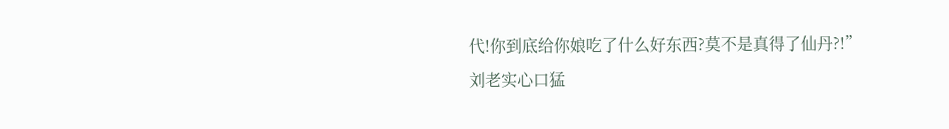代!你到底给你娘吃了什么好东西?莫不是真得了仙丹?!”
刘老实心口猛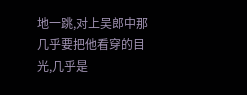地一跳,对上吴郎中那几乎要把他看穿的目光,几乎是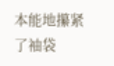本能地攥紧了袖袋